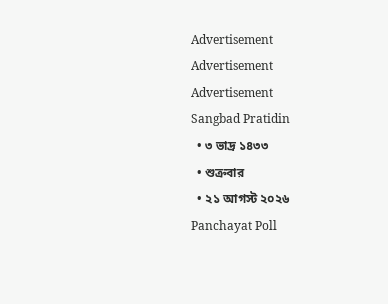Advertisement
Advertisement
Advertisement
Sangbad Pratidin
  • ৩ ভাদ্র ১৪৩৩
  • শুক্রবার
  • ২১ আগস্ট ২০২৬
Panchayat Poll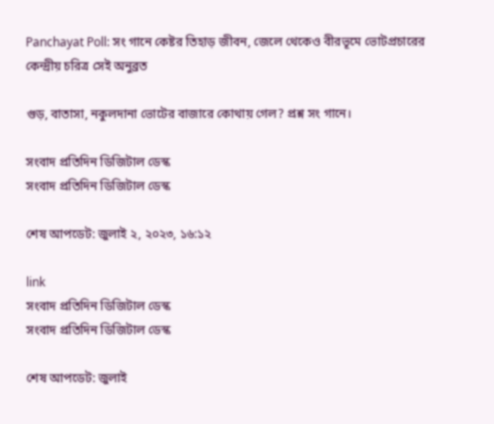Panchayat Poll: সং গানে কেষ্টর তিহাড় জীবন, জেলে থেকেও বীরভূমে ভোটপ্রচারের কেন্দ্রীয় চরিত্র সেই অনুব্রত

গুড়, বাতাসা, নকুলদানা ভোটের বাজারে কোথায় গেল? প্রশ্ন সং গানে।

সংবাদ প্রতিদিন ডিজিটাল ডেস্ক
সংবাদ প্রতিদিন ডিজিটাল ডেস্ক

শেষ আপডেট: জুলাই ২, ২০২৩, ১৬:১২

link
সংবাদ প্রতিদিন ডিজিটাল ডেস্ক
সংবাদ প্রতিদিন ডিজিটাল ডেস্ক

শেষ আপডেট: জুলাই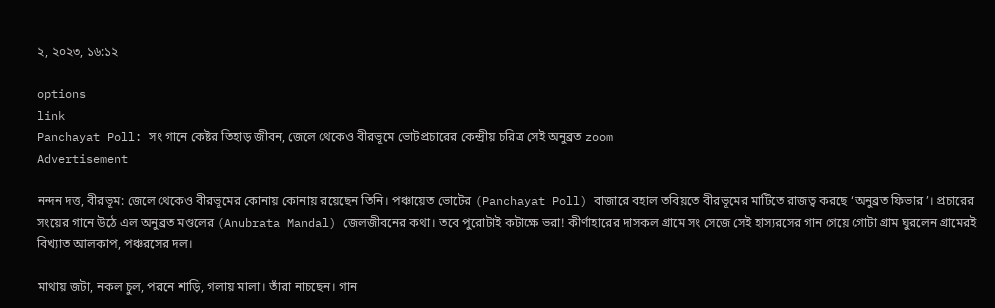২, ২০২৩, ১৬:১২

options
link
Panchayat Poll: সং গানে কেষ্টর তিহাড় জীবন, জেলে থেকেও বীরভূমে ভোটপ্রচারের কেন্দ্রীয় চরিত্র সেই অনুব্রত zoom
Advertisement

নন্দন দত্ত, বীরভূম: জেলে থেকেও বীরভূমের কোনায় কোনায় রয়েছেন তিনি। পঞ্চায়েত ভোটের (Panchayat Poll) বাজারে বহাল তবিয়তে বীরভূমের মাটিতে রাজত্ব করছে ‘অনুব্রত ফিভার’। প্রচারের সংয়ের গানে উঠে এল অনুব্রত মণ্ডলের (Anubrata Mandal) জেলজীবনের কথা। তবে পুরোটাই কটাক্ষে ভরা! কীর্ণাহারের দাসকল গ্রামে সং সেজে সেই হাস্যরসের গান গেয়ে গোটা গ্রাম ঘুরলেন গ্রামেরই বিখ্যাত আলকাপ, পঞ্চরসের দল।

মাথায় জটা, নকল চুল, পরনে শাড়ি, গলায় মালা। তাঁরা নাচছেন। গান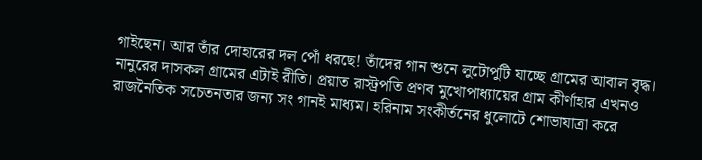গাইছেন। আর তাঁর দোহারের দল পোঁ ধরছে! তাঁদের গান শুনে লুটোপুটি যাচ্ছে গ্রামের আবাল বৃদ্ধ। নানুরের দাসকল গ্রামের এটাই রীতি। প্রয়াত রাস্ট্রপতি প্রণব মুখোপাধ্যায়ের গ্রাম কীর্ণাহার এখনও রাজনৈতিক সচেতনতার জন্য সং গানই মাধ্যম। হরিনাম সংকীর্তনের ধুলোটে শোভাযাত্রা করে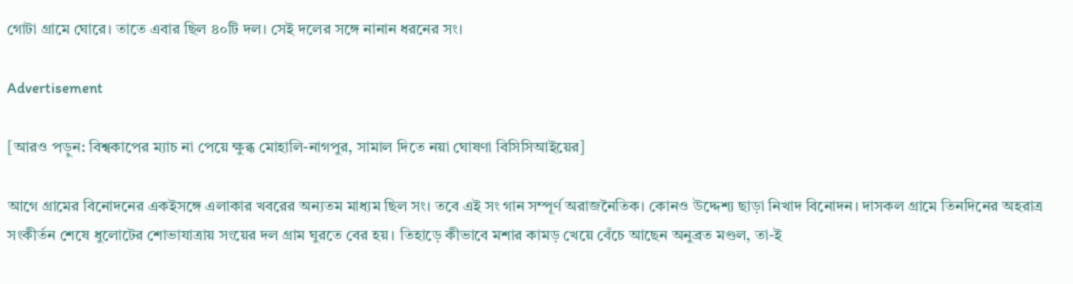গোটা গ্রামে ঘোরে। তাতে এবার ছিল ৪০টি দল। সেই দলের সঙ্গে নানান ধরনের সং।

Advertisement

[আরও পড়ুন: বিশ্বকাপের ম্যাচ না পেয়ে ক্ষুব্ধ মোহালি-নাগপুর, সামাল দিতে নয়া ঘোষণা বিসিসিআইয়ের]

আগে গ্রামের বিনোদনের একইসঙ্গে এলাকার খবরের অন্যতম মাধ্যম ছিল সং। তবে এই সং গান সম্পূর্ণ অরাজনৈতিক। কোনও উদ্দেশ্য ছাড়া নিখাদ বিনোদন। দাসকল গ্রামে তিনদিনের অহরাত্র সংকীর্তন শেষে ধুলোটের শোভাযাত্রায় সংয়ের দল গ্রাম ঘুরতে বের হয়। তিহাড়ে কীভাবে মশার কামড় খেয়ে বেঁচে আছেন অনুব্রত মণ্ডল, তা-ই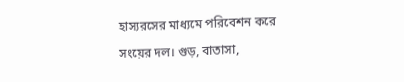হাস্যরসের মাধ্যমে পরিবেশন করে সংয়ের দল। গুড়, বাতাসা,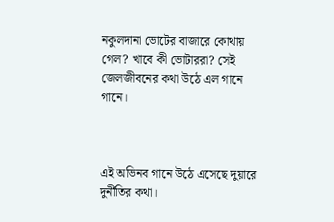নকুলদানা ভোটের বাজারে কোথায় গেল? খাবে কী ভোটাররা? সেই জেলজীবনের কথা উঠে এল গানে গানে।



এই অভিনব গানে উঠে এসেছে দুয়ারে দুর্নীতির কথা।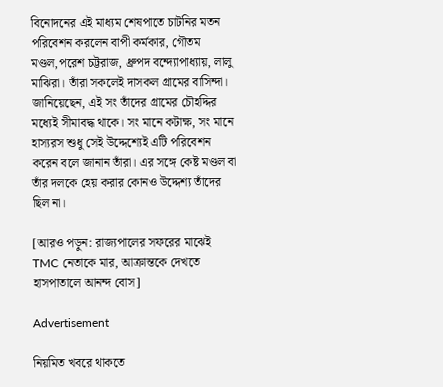বিনোদনের এই মাধ্যম শেষপাতে চাটনির মতন পরিবেশন করলেন বাপী কর্মকার, গৌতম মণ্ডল,পরেশ চট্টরাজ, ধ্রুপদ বন্দ্যোপাধ্যায়, লালু মাঝিরা। তাঁরা সকলেই দাসকল গ্রামের বাসিন্দা। জানিয়েছেন, এই সং তাঁদের গ্রামের চৌহদ্দির মধ্যেই সীমাবদ্ধ থাকে। সং মানে কটাক্ষ, সং মানে হাস্যরস শুধু সেই উদ্দেশ্যেই এটি পরিবেশন করেন বলে জানান তাঁরা। এর সঙ্গে কেষ্ট মণ্ডল বা তাঁর দলকে হেয় করার কোনও উদ্দেশ্য তাঁদের ছিল না।

[আরও পড়ুন: রাজ্যপালের সফরের মাঝেই TMC নেতাকে মার, আক্রান্তকে দেখতে হাসপাতালে আনন্দ বোস]

Advertisement

নিয়মিত খবরে থাকতে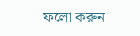ফলো করুন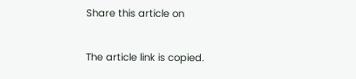Share this article on

The article link is copied.